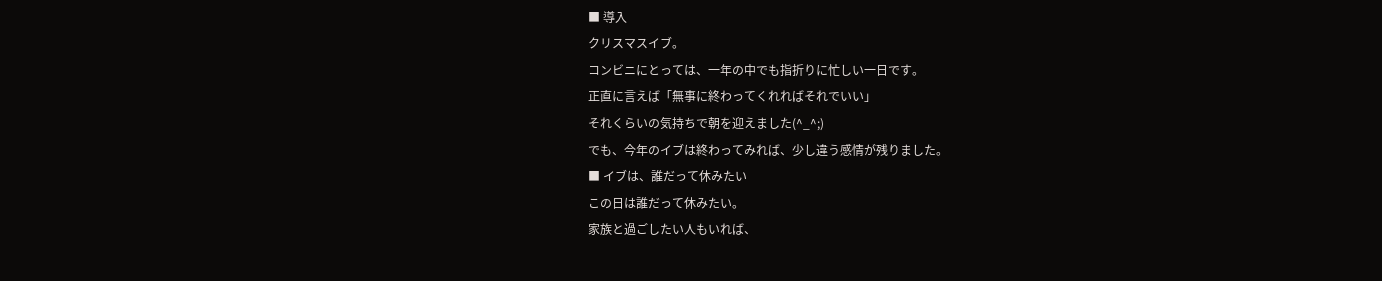■ 導入
クリスマスイブ。
コンビニにとっては、一年の中でも指折りに忙しい一日です。
正直に言えば「無事に終わってくれればそれでいい」
それくらいの気持ちで朝を迎えました(^_^;)
でも、今年のイブは終わってみれば、少し違う感情が残りました。
■ イブは、誰だって休みたい
この日は誰だって休みたい。
家族と過ごしたい人もいれば、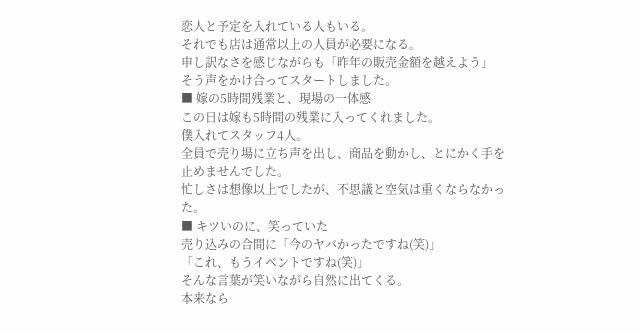恋人と予定を入れている人もいる。
それでも店は通常以上の人員が必要になる。
申し訳なさを感じながらも「昨年の販売金額を越えよう」
そう声をかけ合ってスタートしました。
■ 嫁の5時間残業と、現場の一体感
この日は嫁も5時間の残業に入ってくれました。
僕入れてスタッフ4人。
全員で売り場に立ち声を出し、商品を動かし、とにかく手を止めませんでした。
忙しさは想像以上でしたが、不思議と空気は重くならなかった。
■ キツいのに、笑っていた
売り込みの合間に「今のヤバかったですね(笑)」
「これ、もうイベントですね(笑)」
そんな言葉が笑いながら自然に出てくる。
本来なら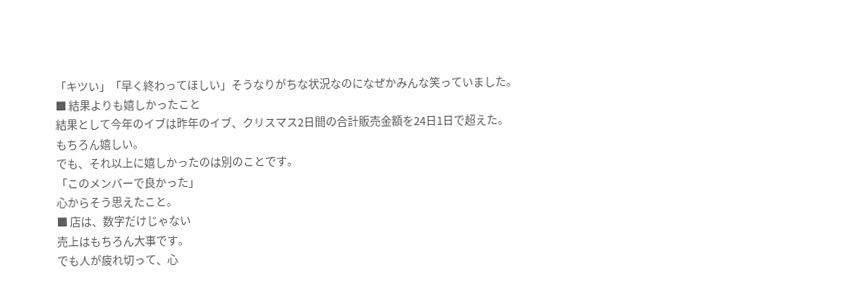「キツい」「早く終わってほしい」そうなりがちな状況なのになぜかみんな笑っていました。
■ 結果よりも嬉しかったこと
結果として今年のイブは昨年のイブ、クリスマス2日間の合計販売金額を24日1日で超えた。
もちろん嬉しい。
でも、それ以上に嬉しかったのは別のことです。
「このメンバーで良かった」
心からそう思えたこと。
■ 店は、数字だけじゃない
売上はもちろん大事です。
でも人が疲れ切って、心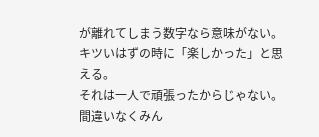が離れてしまう数字なら意味がない。
キツいはずの時に「楽しかった」と思える。
それは一人で頑張ったからじゃない。
間違いなくみん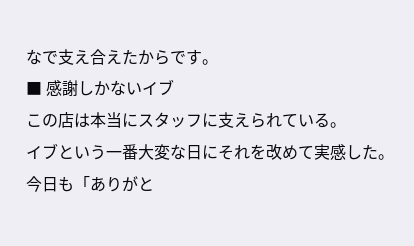なで支え合えたからです。
■ 感謝しかないイブ
この店は本当にスタッフに支えられている。
イブという一番大変な日にそれを改めて実感した。
今日も「ありがと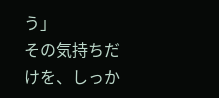う」
その気持ちだけを、しっか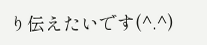り伝えたいです(^.^)